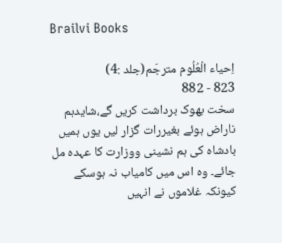Brailvi Books

اِحیاء الْعُلُوم مترجَم(جلد :4)
823 - 882
سخت بھوک برداشت کریں گے،شایدہم ناراض ہوئے بغیررات گزار لیں یوں ہمیں بادشاہ کی ہم نشینی ووزارت کا عہدہ مل جائے۔ وہ اس میں کامیاب نہ ہوسکے کیونکہ غلاموں نے انہیں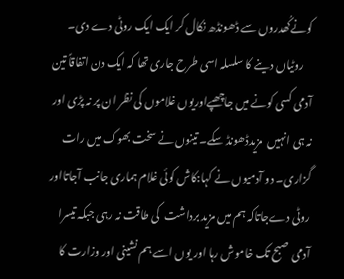کونےکُھدروں سے ڈھونڈھ نکال کر ایک ایک روٹی دے دی۔
    روٹیاں دینے کا سلسلہ اسی طرح جاری تھا کہ ایک دن اتفاقاً تین آدمی کسی کونے میں جاچھپےاوریوں غلاموں کی نظر ان پر نہ پڑی اور نہ ہی انہیں  مزیدڈھونڈ سکے۔ تینوں نے سخت بھوک میں رات گزاری۔ دو آدمیوں نے کہا:کاش کوئی غلام ہماری جانب آجاتااور روٹی دےجاتاکہ ہم میں مزید برداشت  کی طاقت نہ رہی جبکہ تیسرا آدمی صبح تک خاموش رہا اور یوں اسے ہم نشینی اور وزارت کا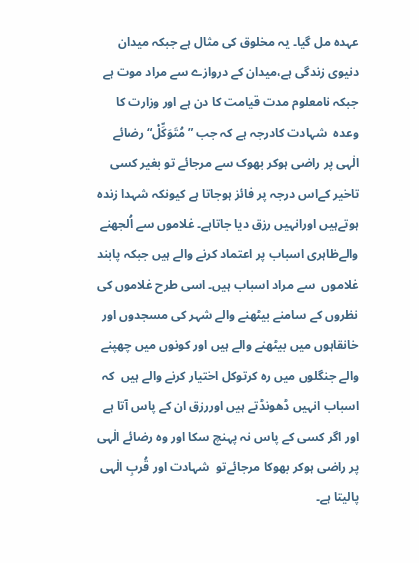عہدہ مل گیا۔ یہ مخلوق کی مثال ہے جبکہ میدان دنیوی زندگی ہے،میدان کے دروازے سے مراد موت ہے جبکہ نامعلوم مدت قیامت کا دن ہے اور وزارت کا وعدہ  شہادت کادرجہ ہے کہ جب ”مُتَوَکِّلْ“ رضائے الٰہی پر راضی ہوکر بھوک سے مرجائے تو بغیر کسی تاخیر کےاس درجہ پر فائز ہوجاتا ہے کیونکہ شہدا زندہ ہوتےہیں اورانہیں رزق دیا جاتاہے۔ غلاموں سے اُلجھنے والےظاہری اسباب پر اعتماد کرنے والے ہیں جبکہ پابند غلاموں  سے مراد اسباب ہیں۔ اسی طرح غلاموں کی نظروں کے سامنے بیٹھنے والے شہر کی مسجدوں اور خانقاہوں میں بیٹھنے والے ہیں اور کونوں میں چھپنے والے جنگلوں میں رہ کرتوکل اختیار کرنے والے ہیں  کہ اسباب انہیں ڈھونڈتے ہیں اوررزق ان کے پاس آتا ہے اور اگر کسی کے پاس نہ پہنچ سکا اور وہ رضائے الٰہی پر راضی ہوکر بھوکا مرجائےتو  شہادت اور قُربِ الٰہی پالیتا ہے۔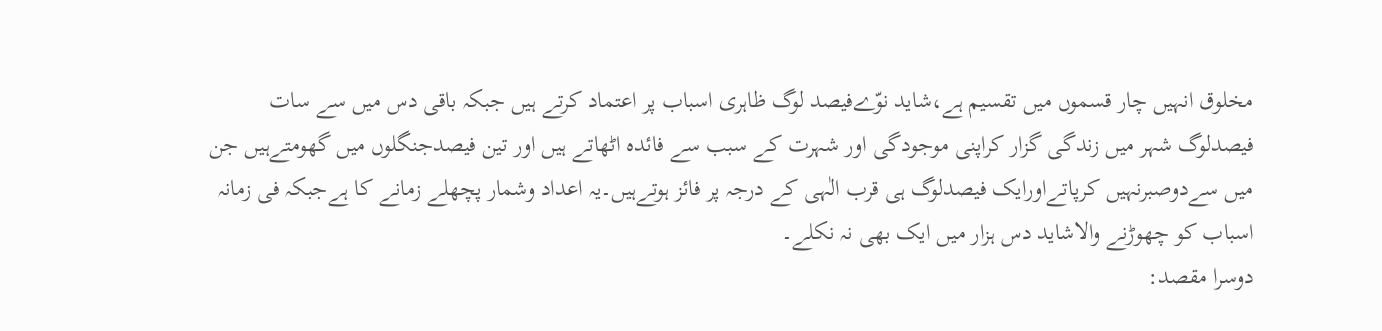مخلوق انہیں چار قسموں میں تقسیم ہے،شاید نوّےفیصد لوگ ظاہری اسباب پر اعتماد کرتے ہیں جبکہ باقی دس میں سے سات فیصدلوگ شہر میں زندگی گزار کراپنی موجودگی اور شہرت کے سبب سے فائدہ اٹھاتے ہیں اور تین فیصدجنگلوں میں گھومتےہیں جن میں سےدوصبرنہیں کرپاتےاورایک فیصدلوگ ہی قرب الٰہی کے درجہ پر فائز ہوتےہیں۔یہ اعداد وشمار پچھلے زمانے کا ہےجبکہ فی زمانہ اسباب کو چھوڑنے والاشاید دس ہزار میں ایک بھی نہ نکلے۔
دوسرا مقصد: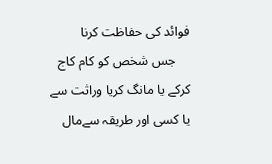فوائد کی حفاظت کرنا
    جس شخص کو کام کاج کرکے یا مانگ کریا وراثت سے یا کسی اور طریقہ سےمال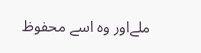ملےاور وہ اسے محفوظ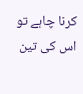کرنا چاہے تو اس کی تین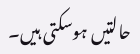حالتیں ہوسکتی ہیں۔